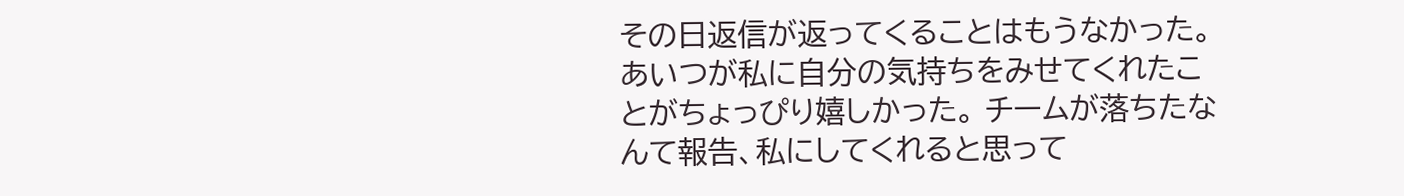その日返信が返ってくることはもうなかった。 あいつが私に自分の気持ちをみせてくれたことがちょっぴり嬉しかった。 チームが落ちたなんて報告、私にしてくれると思って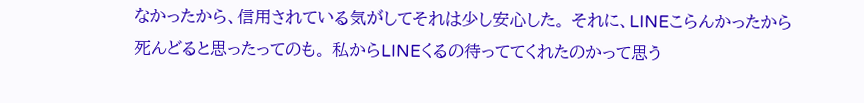なかったから、信用されている気がしてそれは少し安心した。 それに、LINEこらんかったから死んどると思ったってのも。 私からLINEくるの待っててくれたのかって思う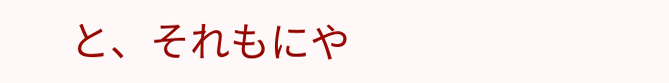と、それもにや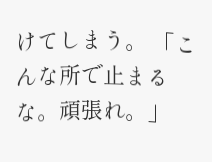けてしまう。 「こんな所で止まるな。頑張れ。」